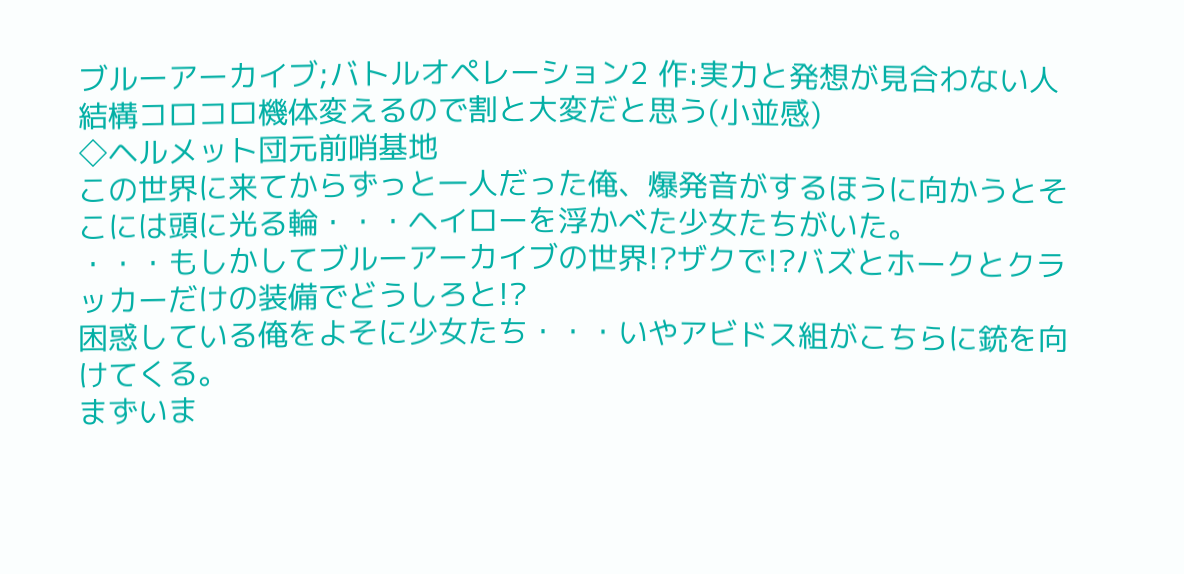ブルーアーカイブ;バトルオペレーション2 作:実力と発想が見合わない人
結構コロコロ機体変えるので割と大変だと思う(小並感)
◇ヘルメット団元前哨基地
この世界に来てからずっと一人だった俺、爆発音がするほうに向かうとそこには頭に光る輪・・・ヘイローを浮かべた少女たちがいた。
・・・もしかしてブルーアーカイブの世界!?ザクで!?バズとホークとクラッカーだけの装備でどうしろと!?
困惑している俺をよそに少女たち・・・いやアビドス組がこちらに銃を向けてくる。
まずいま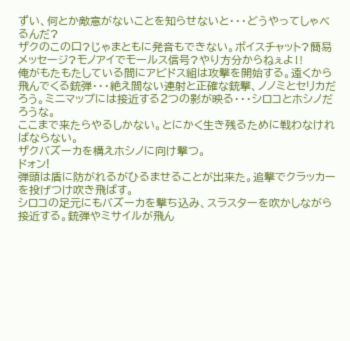ずい、何とか敵意がないことを知らせないと・・・どうやってしゃべるんだ?
ザクのこの口?じゃまともに発音もできない。ボイスチャット?簡易メッセージ?モノアイでモールス信号?やり方分からねぇよ‼
俺がもたもたしている間にアビドス組は攻撃を開始する。遠くから飛んでくる銃弾・・・絶え間ない連射と正確な銃撃、ノノミとセリカだろう。ミニマップには接近する2つの影が映る・・・シロコとホシノだろうな。
ここまで来たらやるしかない。とにかく生き残るために戦わなければならない。
ザクバズーカを構えホシノに向け撃つ。
ドォン!
弾頭は盾に防がれるがひるませることが出来た。追撃でクラッカーを投げつけ吹き飛ばす。
シロコの足元にもバズーカを撃ち込み、スラスターを吹かしながら接近する。銃弾やミサイルが飛ん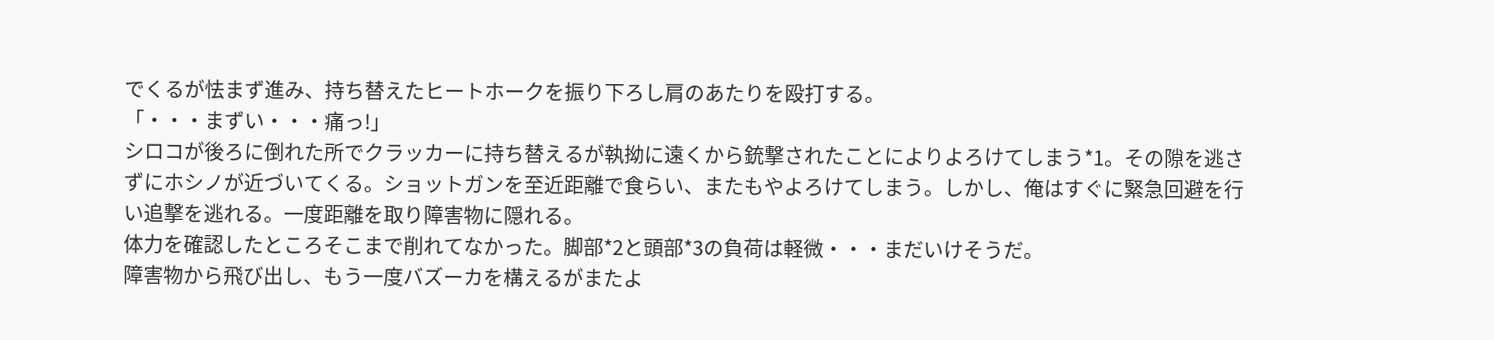でくるが怯まず進み、持ち替えたヒートホークを振り下ろし肩のあたりを殴打する。
「・・・まずい・・・痛っ!」
シロコが後ろに倒れた所でクラッカーに持ち替えるが執拗に遠くから銃撃されたことによりよろけてしまう*1。その隙を逃さずにホシノが近づいてくる。ショットガンを至近距離で食らい、またもやよろけてしまう。しかし、俺はすぐに緊急回避を行い追撃を逃れる。一度距離を取り障害物に隠れる。
体力を確認したところそこまで削れてなかった。脚部*2と頭部*3の負荷は軽微・・・まだいけそうだ。
障害物から飛び出し、もう一度バズーカを構えるがまたよ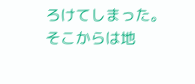ろけてしまった。
そこからは地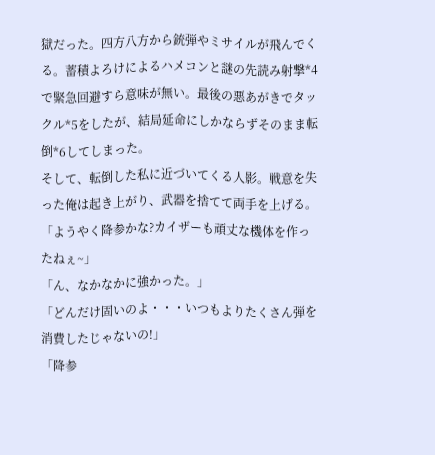獄だった。四方八方から銃弾やミサイルが飛んでくる。蓄積よろけによるハメコンと謎の先読み射撃*4で緊急回避すら意味が無い。最後の悪あがきでタックル*5をしたが、結局延命にしかならずそのまま転倒*6してしまった。
そして、転倒した私に近づいてくる人影。戦意を失った俺は起き上がり、武器を捨てて両手を上げる。
「ようやく降参かな?カイザーも頑丈な機体を作ったねぇ~」
「ん、なかなかに強かった。」
「どんだけ固いのよ・・・いつもよりたくさん弾を消費したじゃないの!」
「降参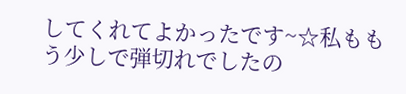してくれてよかったです~☆私ももう少しで弾切れでしたの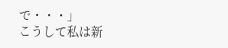で・・・」
こうして私は新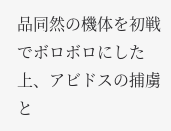品同然の機体を初戦でボロボロにした上、アビドスの捕虜と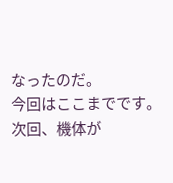なったのだ。
今回はここまでです。
次回、機体が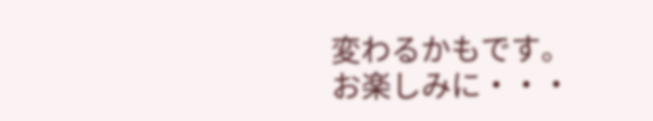変わるかもです。
お楽しみに・・・